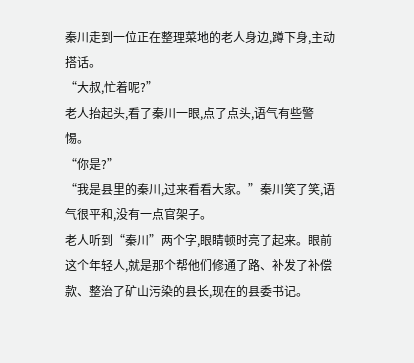秦川走到一位正在整理菜地的老人身边,蹲下身,主动搭话。
“大叔,忙着呢?”
老人抬起头,看了秦川一眼,点了点头,语气有些警惕。
“你是?”
“我是县里的秦川,过来看看大家。”秦川笑了笑,语气很平和,没有一点官架子。
老人听到“秦川”两个字,眼睛顿时亮了起来。眼前这个年轻人,就是那个帮他们修通了路、补发了补偿款、整治了矿山污染的县长,现在的县委书记。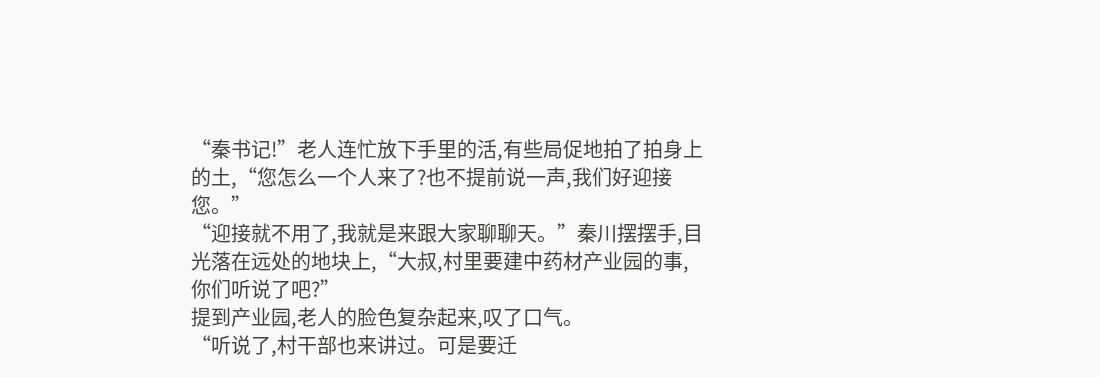“秦书记!”老人连忙放下手里的活,有些局促地拍了拍身上的土,“您怎么一个人来了?也不提前说一声,我们好迎接您。”
“迎接就不用了,我就是来跟大家聊聊天。”秦川摆摆手,目光落在远处的地块上,“大叔,村里要建中药材产业园的事,你们听说了吧?”
提到产业园,老人的脸色复杂起来,叹了口气。
“听说了,村干部也来讲过。可是要迁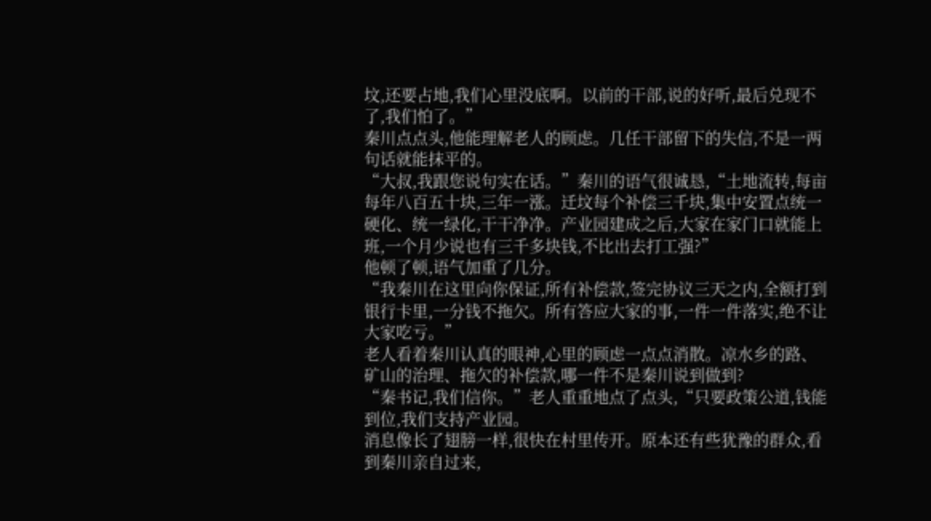坟,还要占地,我们心里没底啊。以前的干部,说的好听,最后兑现不了,我们怕了。”
秦川点点头,他能理解老人的顾虑。几任干部留下的失信,不是一两句话就能抹平的。
“大叔,我跟您说句实在话。”秦川的语气很诚恳,“土地流转,每亩每年八百五十块,三年一涨。迁坟每个补偿三千块,集中安置点统一硬化、统一绿化,干干净净。产业园建成之后,大家在家门口就能上班,一个月少说也有三千多块钱,不比出去打工强?”
他顿了顿,语气加重了几分。
“我秦川在这里向你保证,所有补偿款,签完协议三天之内,全额打到银行卡里,一分钱不拖欠。所有答应大家的事,一件一件落实,绝不让大家吃亏。”
老人看着秦川认真的眼神,心里的顾虑一点点消散。凉水乡的路、矿山的治理、拖欠的补偿款,哪一件不是秦川说到做到?
“秦书记,我们信你。”老人重重地点了点头,“只要政策公道,钱能到位,我们支持产业园。
消息像长了翅膀一样,很快在村里传开。原本还有些犹豫的群众,看到秦川亲自过来,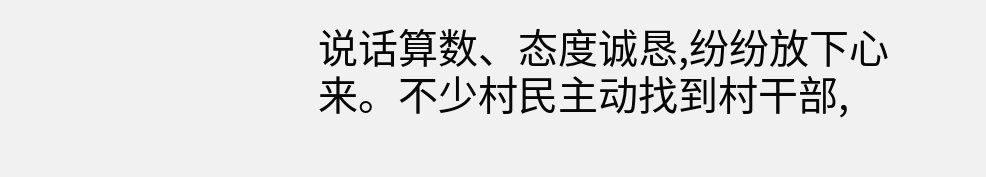说话算数、态度诚恳,纷纷放下心来。不少村民主动找到村干部,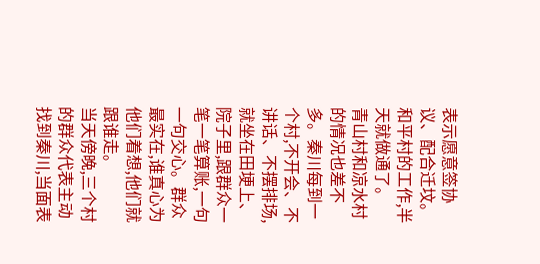表示愿意签协议、配合迁坟。
和平村的工作,半天就做通了。
青山村和凉水村的情况也差不多。秦川每到一个村,不开会、不讲话、不摆排场,就坐在田埂上、院子里,跟群众一笔一笔算账,一句一句交心。群众最实在,谁真心为他们着想,他们就跟谁走。
当天傍晚,三个村的群众代表主动找到秦川,当面表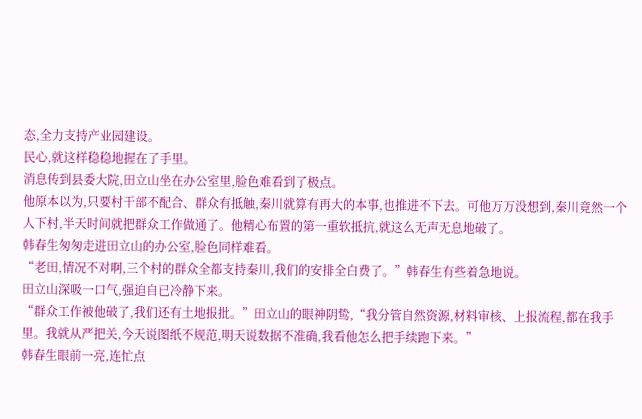态,全力支持产业园建设。
民心,就这样稳稳地握在了手里。
消息传到县委大院,田立山坐在办公室里,脸色难看到了极点。
他原本以为,只要村干部不配合、群众有抵触,秦川就算有再大的本事,也推进不下去。可他万万没想到,秦川竟然一个人下村,半天时间就把群众工作做通了。他精心布置的第一重软抵抗,就这么无声无息地破了。
韩春生匆匆走进田立山的办公室,脸色同样难看。
“老田,情况不对啊,三个村的群众全都支持秦川,我们的安排全白费了。”韩春生有些着急地说。
田立山深吸一口气,强迫自已冷静下来。
“群众工作被他破了,我们还有土地报批。”田立山的眼神阴鸷,“我分管自然资源,材料审核、上报流程,都在我手里。我就从严把关,今天说图纸不规范,明天说数据不准确,我看他怎么把手续跑下来。”
韩春生眼前一亮,连忙点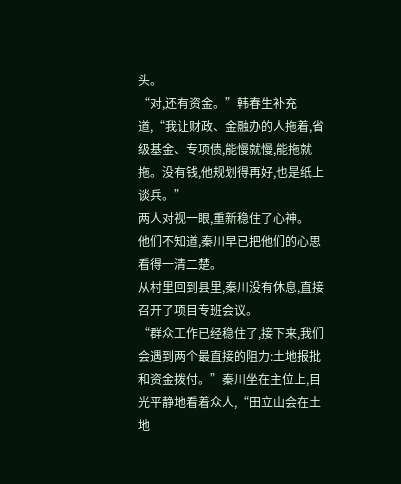头。
“对,还有资金。”韩春生补充道,“我让财政、金融办的人拖着,省级基金、专项债,能慢就慢,能拖就拖。没有钱,他规划得再好,也是纸上谈兵。”
两人对视一眼,重新稳住了心神。
他们不知道,秦川早已把他们的心思看得一清二楚。
从村里回到县里,秦川没有休息,直接召开了项目专班会议。
“群众工作已经稳住了,接下来,我们会遇到两个最直接的阻力:土地报批和资金拨付。”秦川坐在主位上,目光平静地看着众人,“田立山会在土地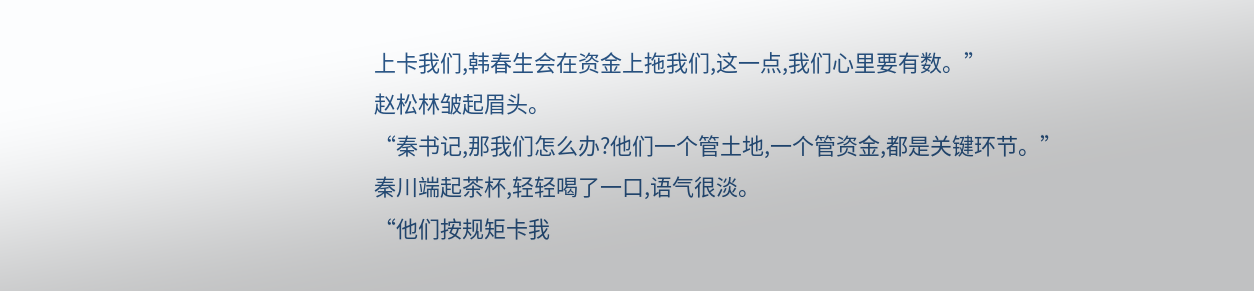上卡我们,韩春生会在资金上拖我们,这一点,我们心里要有数。”
赵松林皱起眉头。
“秦书记,那我们怎么办?他们一个管土地,一个管资金,都是关键环节。”
秦川端起茶杯,轻轻喝了一口,语气很淡。
“他们按规矩卡我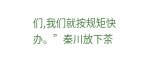们,我们就按规矩快办。”秦川放下茶